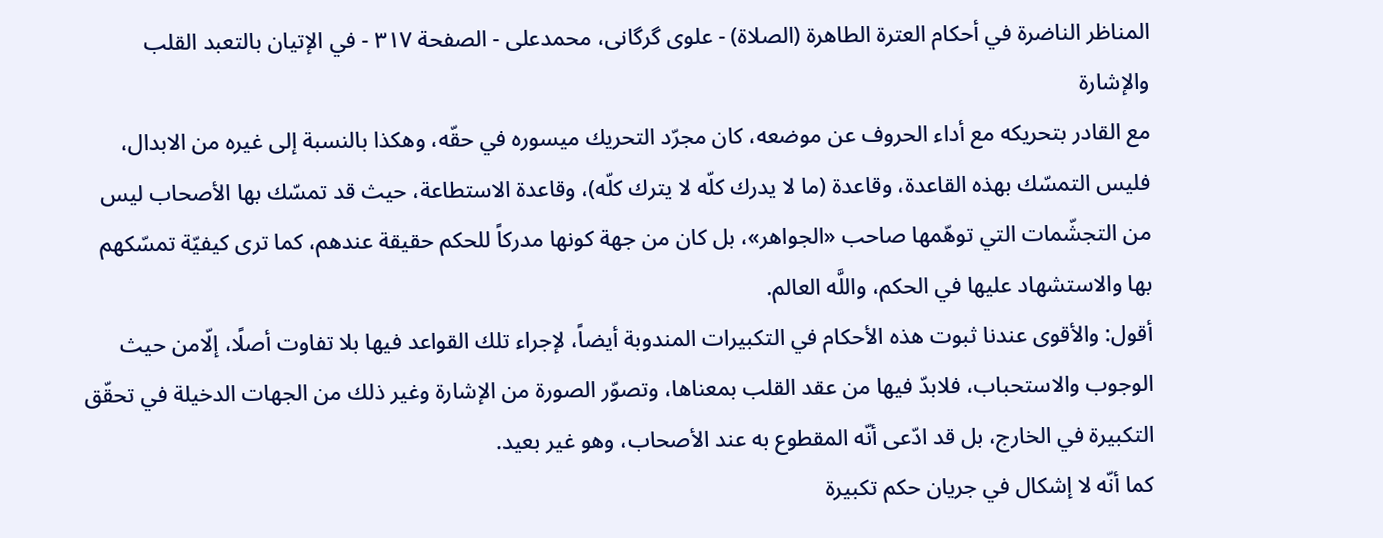المناظر الناضرة في أحکام العترة الطاهرة (الصلاة) - علوی گرگانی، محمدعلی - الصفحة ٣١٧ - في الإتيان بالتعبد القلب والإشارة
مع القادر بتحريكه مع أداء الحروف عن موضعه، كان مجرّد التحريك ميسوره في حقّه، وهكذا بالنسبة إلى غيره من الابدال، فليس التمسّك بهذه القاعدة، وقاعدة (ما لا يدرك كلّه لا يترك كلّه)، وقاعدة الاستطاعة، حيث قد تمسّك بها الأصحاب ليس من التجشّمات التي توهّمها صاحب «الجواهر»، بل كان من جهة كونها مدركاً للحكم حقيقة عندهم، كما ترى كيفيّة تمسّكهم بها والاستشهاد عليها في الحكم، واللَّه العالم.
أقول: والأقوى عندنا ثبوت هذه الأحكام في التكبيرات المندوبة أيضاً، لإجراء تلك القواعد فيها بلا تفاوت أصلًا، إلّامن حيث الوجوب والاستحباب، فلابدّ فيها من عقد القلب بمعناها، وتصوّر الصورة من الإشارة وغير ذلك من الجهات الدخيلة في تحقّق التكبيرة في الخارج، بل قد ادّعى أنّه المقطوع به عند الأصحاب، وهو غير بعيد.
كما أنّه لا إشكال في جريان حكم تكبيرة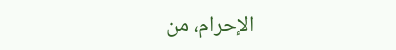الإحرام، من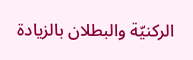الركنيّة والبطلان بالزيادة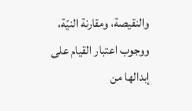والنقيصة، ومقارنة النيّة، ووجوب اعتبار القيام على إبدالها من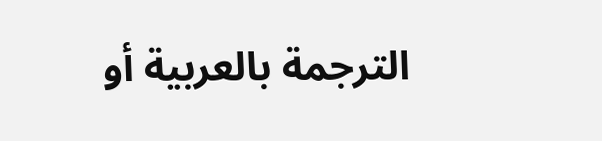الترجمة بالعربية أو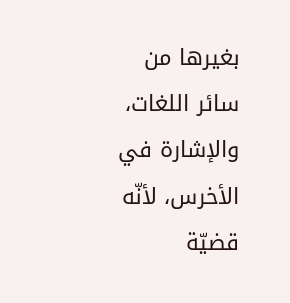بغيرها من سائر اللغات، والإشارة في الأخرس، لأنّه قضيّة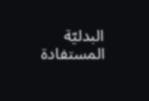البدليّة المستفادة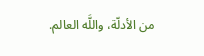من الأدلّة، واللَّه العالم.